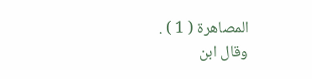المصاهرة ( 1 ) .
وقال ابن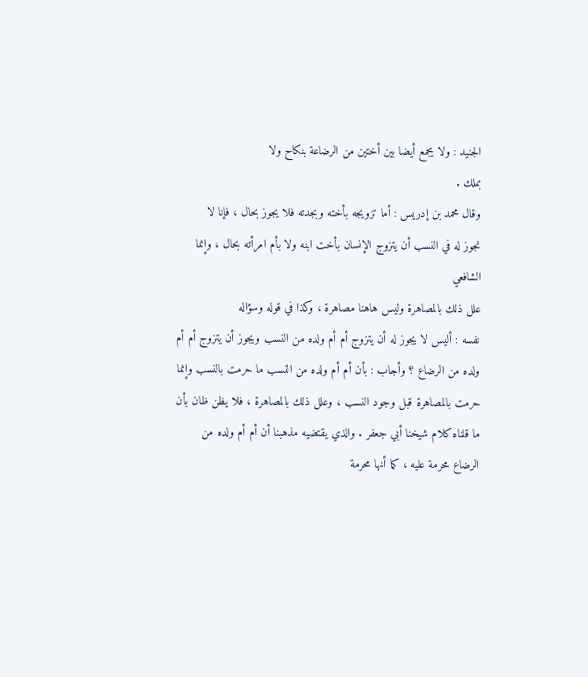الجنيد : ولا يجمع أيضا بين أختين من الرضاعة بنكاح ولا
بملك .
وقال محمد بن إدريس : أما تزويجه بأخته وبجدته فلا يجوز بحال ، فإنا لا
نجوز له في النسب أن يتزوج الإنسان بأخت ابنه ولا بأم امرأته بحال ، وإنما
الشافعي
علل ذلك بالمصاهرة وليس هاهنا مصاهرة ، وكذا في قوله وسؤاله
نفسه : أليس لا يجوز له أن يتزوج أم أم ولده من النسب ويجوز أن يتزوج أم أم
ولده من الرضاع ؟ وأجاب : بأن أم أم ولده من النسب ما حرمت بالنسب وإنما
حرمت بالمصاهرة قبل وجود النسب ، وعلل ذلك بالمصاهرة ، فلا يظن ظان بأن
ما قلناه كلام شيخنا أبي جعفر . والذي يقتضيه مذهبنا أن أم أم ولده من
الرضاع محرمة عليه ، كما أنها محرمة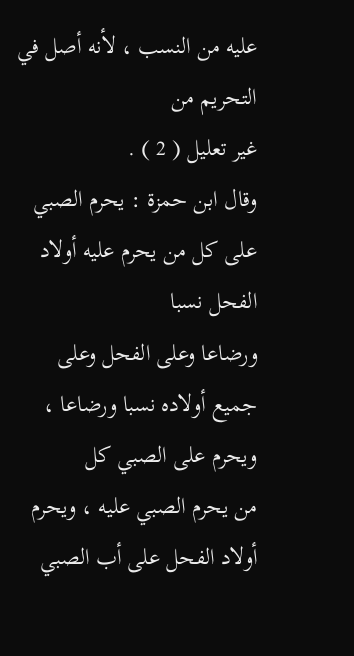عليه من النسب ، لأنه أصل في التحريم من
غير تعليل ( 2 ) .
وقال ابن حمزة : يحرم الصبي على كل من يحرم عليه أولاد الفحل نسبا
ورضاعا وعلى الفحل وعلى جميع أولاده نسبا ورضاعا ، ويحرم على الصبي كل
من يحرم الصبي عليه ، ويحرم أولاد الفحل على أب الصبي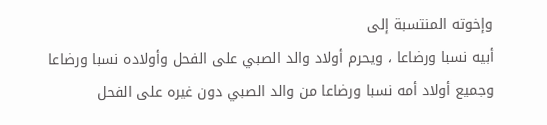وإخوته المنتسبة إلى
أبيه نسبا ورضاعا ، ويحرم أولاد والد الصبي على الفحل وأولاده نسبا ورضاعا
وجميع أولاد أمه نسبا ورضاعا من والد الصبي دون غيره على الفحل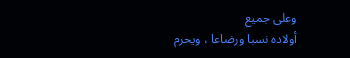وعلى جميع
أولاده نسبا ورضاعا ، ويحرم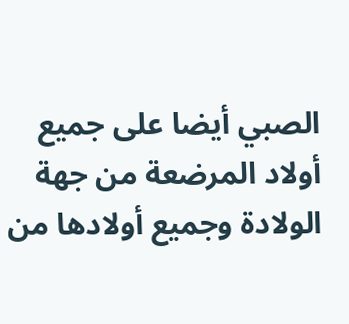الصبي أيضا على جميع أولاد المرضعة من جهة
الولادة وجميع أولادها من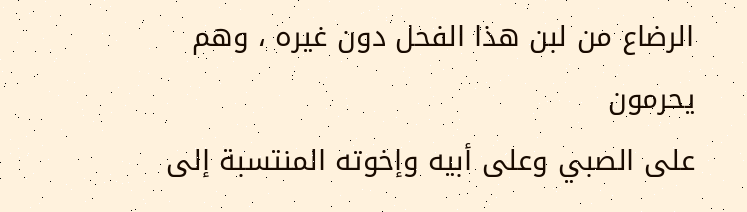الرضاع من لبن هذا الفحل دون غيره ، وهم يحرمون
على الصبي وعلى أبيه وإخوته المنتسبة إلى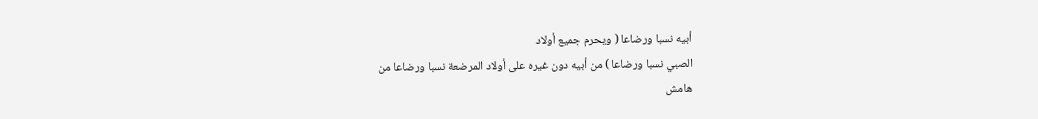أبيه نسبا ورضاعا ( ويحرم جميع أولاد
الصبي نسبا ورضاعا ) من أبيه دون غيره على أولاد المرضعة نسبا ورضاعا من
هامش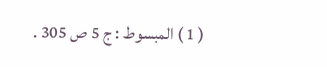( 1 ) المبسوط : ج 5 ص 305 .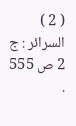( 2 ) السرائر : ج 2 ص 555 .